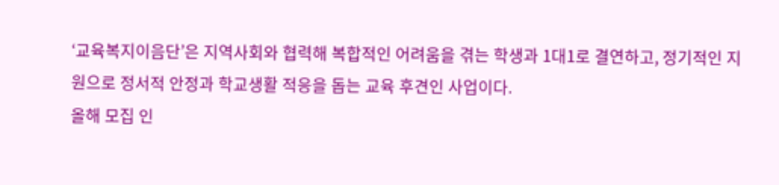‘교육복지이음단’은 지역사회와 협력해 복합적인 어려움을 겪는 학생과 1대1로 결연하고, 정기적인 지원으로 정서적 안정과 학교생활 적응을 돕는 교육 후견인 사업이다.
올해 모집 인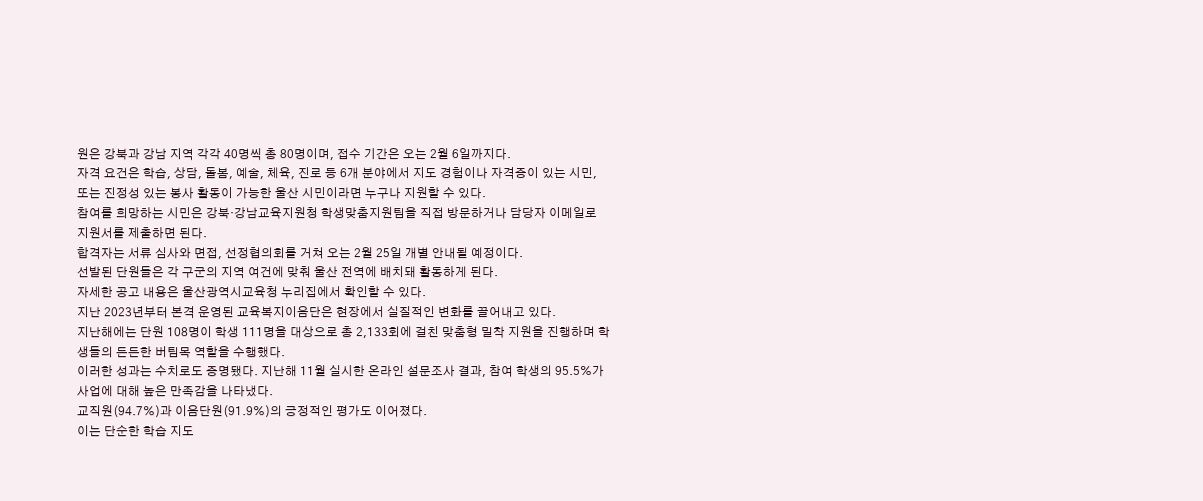원은 강북과 강남 지역 각각 40명씩 총 80명이며, 접수 기간은 오는 2월 6일까지다.
자격 요건은 학습, 상담, 돌봄, 예술, 체육, 진로 등 6개 분야에서 지도 경험이나 자격증이 있는 시민, 또는 진정성 있는 봉사 활동이 가능한 울산 시민이라면 누구나 지원할 수 있다.
참여를 희망하는 시민은 강북·강남교육지원청 학생맞춤지원팀을 직접 방문하거나 담당자 이메일로 지원서를 제출하면 된다.
합격자는 서류 심사와 면접, 선정협의회를 거쳐 오는 2월 25일 개별 안내될 예정이다.
선발된 단원들은 각 구군의 지역 여건에 맞춰 울산 전역에 배치돼 활동하게 된다.
자세한 공고 내용은 울산광역시교육청 누리집에서 확인할 수 있다.
지난 2023년부터 본격 운영된 교육복지이음단은 현장에서 실질적인 변화를 끌어내고 있다.
지난해에는 단원 108명이 학생 111명을 대상으로 총 2,133회에 걸친 맞춤형 밀착 지원을 진행하며 학생들의 든든한 버팀목 역할을 수행했다.
이러한 성과는 수치로도 증명됐다. 지난해 11월 실시한 온라인 설문조사 결과, 참여 학생의 95.5%가 사업에 대해 높은 만족감을 나타냈다.
교직원(94.7%)과 이음단원(91.9%)의 긍정적인 평가도 이어졌다.
이는 단순한 학습 지도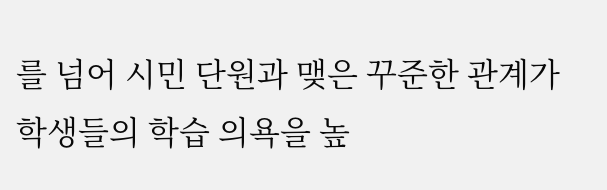를 넘어 시민 단원과 맺은 꾸준한 관계가 학생들의 학습 의욕을 높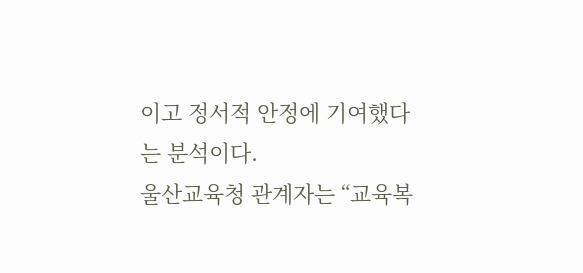이고 정서적 안정에 기여했다는 분석이다.
울산교육청 관계자는 “교육복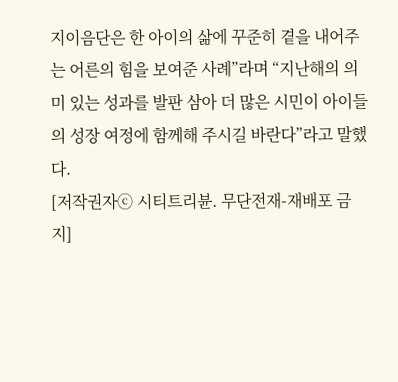지이음단은 한 아이의 삶에 꾸준히 곁을 내어주는 어른의 힘을 보여준 사례”라며 “지난해의 의미 있는 성과를 발판 삼아 더 많은 시민이 아이들의 성장 여정에 함께해 주시길 바란다”라고 말했다.
[저작권자ⓒ 시티트리뷴. 무단전재-재배포 금지]